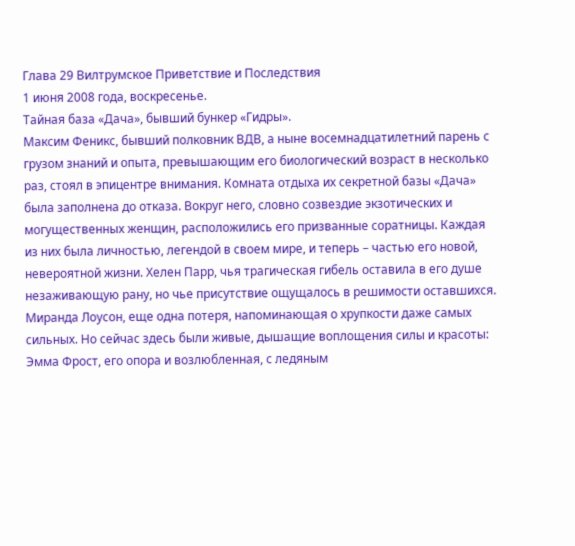Глава 29 Вилтрумское Приветствие и Последствия
1 июня 2008 года, воскресенье.
Тайная база «Дача», бывший бункер «Гидры».
Максим Феникс, бывший полковник ВДВ, а ныне восемнадцатилетний парень с грузом знаний и опыта, превышающим его биологический возраст в несколько раз, стоял в эпицентре внимания. Комната отдыха их секретной базы «Дача» была заполнена до отказа. Вокруг него, словно созвездие экзотических и могущественных женщин, расположились его призванные соратницы. Каждая из них была личностью, легендой в своем мире, и теперь – частью его новой, невероятной жизни. Хелен Парр, чья трагическая гибель оставила в его душе незаживающую рану, но чье присутствие ощущалось в решимости оставшихся. Миранда Лоусон, еще одна потеря, напоминающая о хрупкости даже самых сильных. Но сейчас здесь были живые, дышащие воплощения силы и красоты: Эмма Фрост, его опора и возлюбленная, с ледяным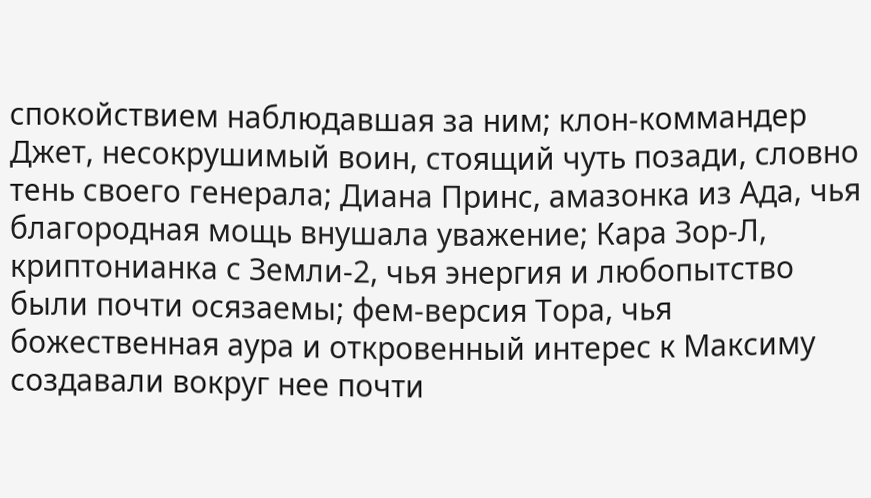спокойствием наблюдавшая за ним; клон-коммандер Джет, несокрушимый воин, стоящий чуть позади, словно тень своего генерала; Диана Принс, амазонка из Ада, чья благородная мощь внушала уважение; Кара Зор-Л, криптонианка с Земли-2, чья энергия и любопытство были почти осязаемы; фем-версия Тора, чья божественная аура и откровенный интерес к Максиму создавали вокруг нее почти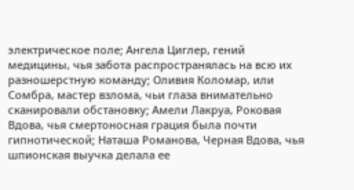электрическое поле; Ангела Циглер, гений медицины, чья забота распространялась на всю их разношерстную команду; Оливия Коломар, или Сомбра, мастер взлома, чьи глаза внимательно сканировали обстановку; Амели Лакруа, Роковая Вдова, чья смертоносная грация была почти гипнотической; Наташа Романова, Черная Вдова, чья шпионская выучка делала ее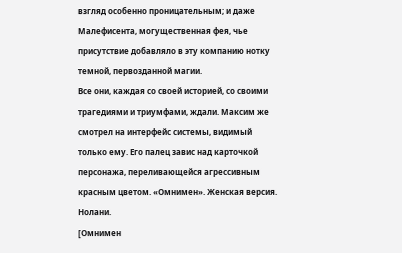взгляд особенно проницательным; и даже Малефисента, могущественная фея, чье присутствие добавляло в эту компанию нотку темной, первозданной магии.
Все они, каждая со своей историей, со своими трагедиями и триумфами, ждали. Максим же смотрел на интерфейс системы, видимый только ему. Его палец завис над карточкой персонажа, переливающейся агрессивным красным цветом. «Омнимен». Женская версия. Нолани.
[Омнимен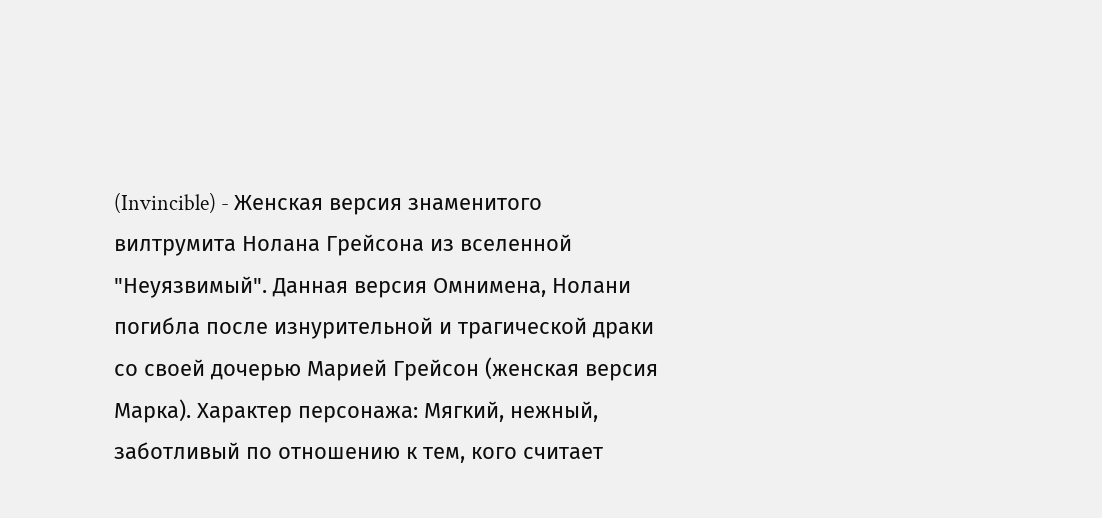(Invincible) - Женская версия знаменитого вилтрумита Нолана Грейсона из вселенной "Неуязвимый". Данная версия Омнимена, Нолани погибла после изнурительной и трагической драки со своей дочерью Марией Грейсон (женская версия Марка). Характер персонажа: Мягкий, нежный, заботливый по отношению к тем, кого считает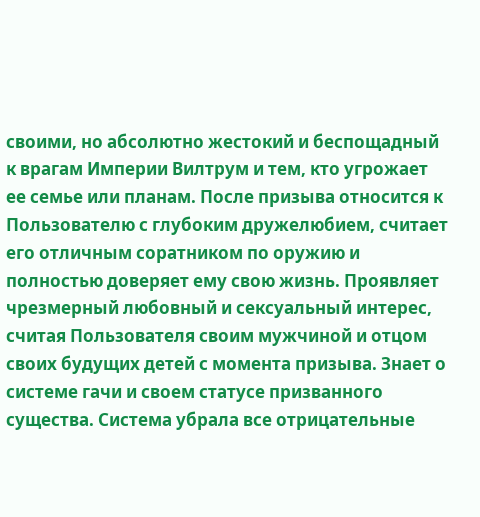своими, но абсолютно жестокий и беспощадный к врагам Империи Вилтрум и тем, кто угрожает ее семье или планам. После призыва относится к Пользователю с глубоким дружелюбием, считает его отличным соратником по оружию и полностью доверяет ему свою жизнь. Проявляет чрезмерный любовный и сексуальный интерес, считая Пользователя своим мужчиной и отцом своих будущих детей с момента призыва. Знает о системе гачи и своем статусе призванного существа. Система убрала все отрицательные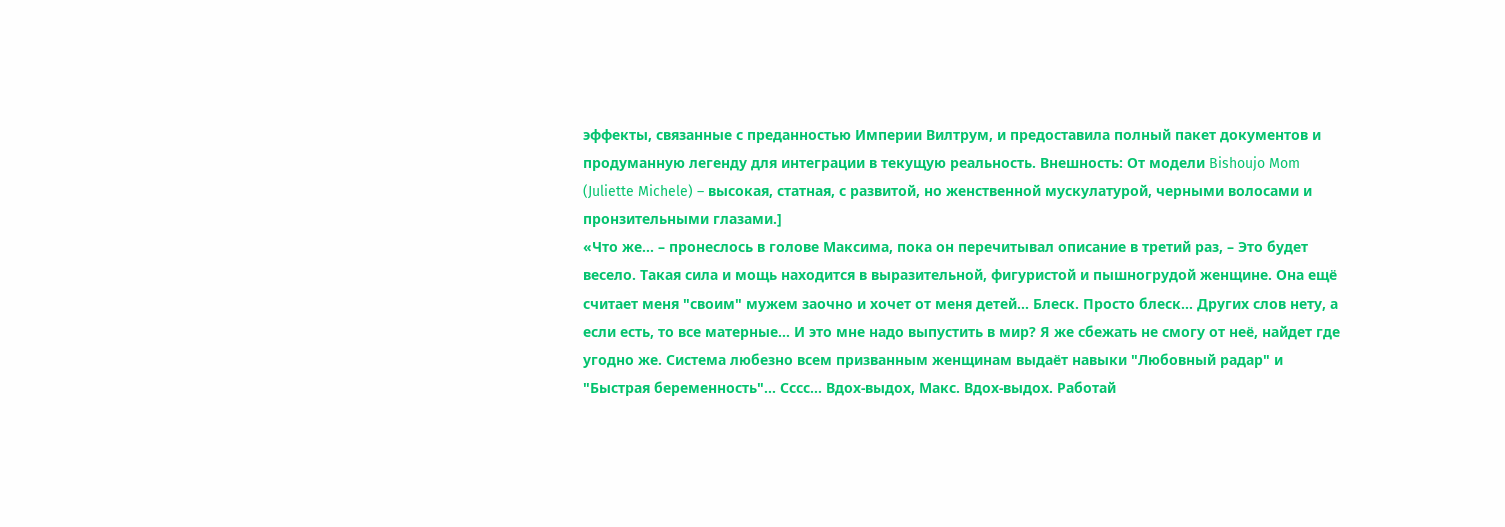эффекты, связанные с преданностью Империи Вилтрум, и предоставила полный пакет документов и продуманную легенду для интеграции в текущую реальность. Внешность: От модели Bishoujo Mom (Juliette Michele) – высокая, статная, с развитой, но женственной мускулатурой, черными волосами и пронзительными глазами.]
«Что же... – пронеслось в голове Максима, пока он перечитывал описание в третий раз, – Это будет весело. Такая сила и мощь находится в выразительной, фигуристой и пышногрудой женщине. Она ещё считает меня "своим" мужем заочно и хочет от меня детей... Блеск. Просто блеск... Других слов нету, а если есть, то все матерные... И это мне надо выпустить в мир? Я же сбежать не смогу от неё, найдет где угодно же. Система любезно всем призванным женщинам выдаёт навыки "Любовный радар" и "Быстрая беременность"... Сссс... Вдох-выдох, Макс. Вдох-выдох. Работай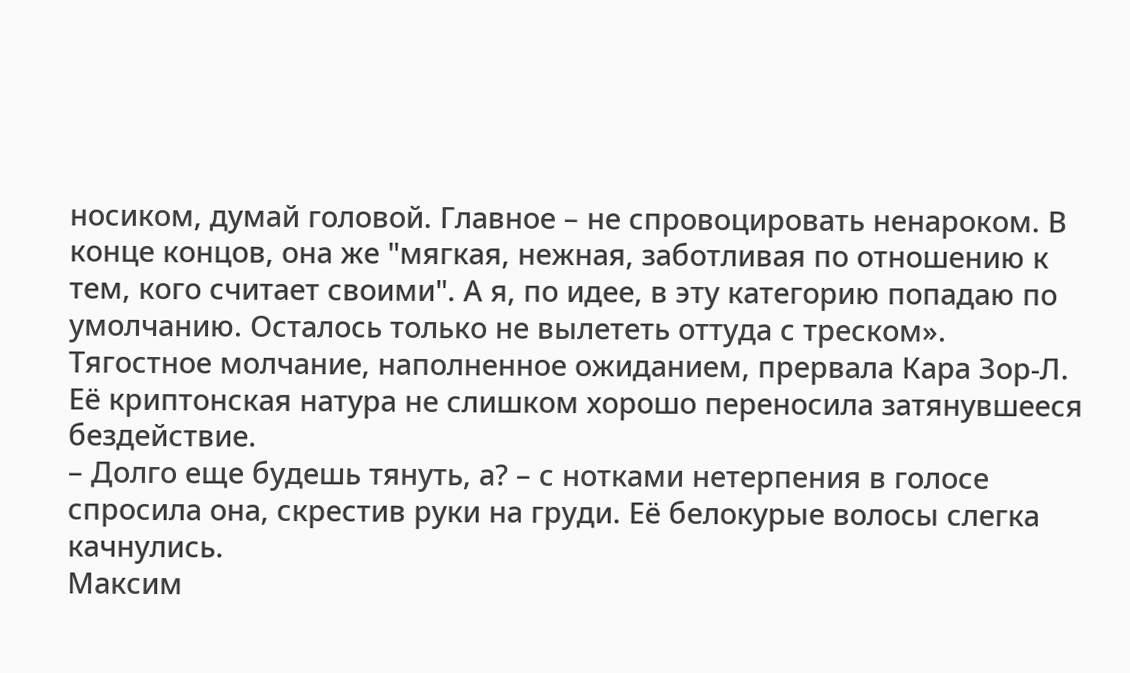носиком, думай головой. Главное – не спровоцировать ненароком. В конце концов, она же "мягкая, нежная, заботливая по отношению к тем, кого считает своими". А я, по идее, в эту категорию попадаю по умолчанию. Осталось только не вылететь оттуда с треском».
Тягостное молчание, наполненное ожиданием, прервала Кара Зор-Л. Её криптонская натура не слишком хорошо переносила затянувшееся бездействие.
– Долго еще будешь тянуть, а? – с нотками нетерпения в голосе спросила она, скрестив руки на груди. Её белокурые волосы слегка качнулись.
Максим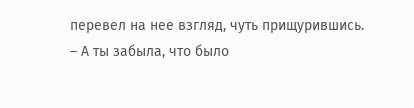перевел на нее взгляд, чуть прищурившись.
– А ты забыла, что было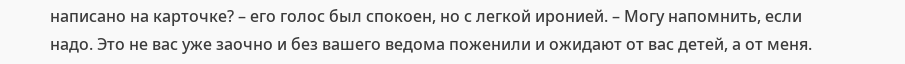написано на карточке? – его голос был спокоен, но с легкой иронией. – Могу напомнить, если надо. Это не вас уже заочно и без вашего ведома поженили и ожидают от вас детей, а от меня.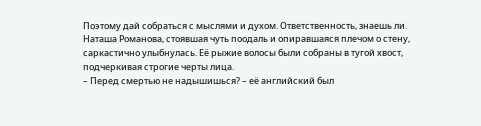Поэтому дай собраться с мыслями и духом. Ответственность, знаешь ли.
Наташа Романова, стоявшая чуть поодаль и опиравшаяся плечом о стену, саркастично улыбнулась. Её рыжие волосы были собраны в тугой хвост, подчеркивая строгие черты лица.
– Перед смертью не надышишься? – её английский был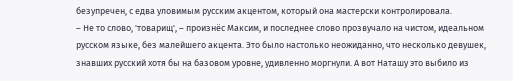безупречен, с едва уловимым русским акцентом, который она мастерски контролировала.
– Не то слово, 'товарищ', – произнёс Максим, и последнее слово прозвучало на чистом, идеальном русском языке, без малейшего акцента. Это было настолько неожиданно, что несколько девушек, знавших русский хотя бы на базовом уровне, удивленно моргнули. А вот Наташу это выбило из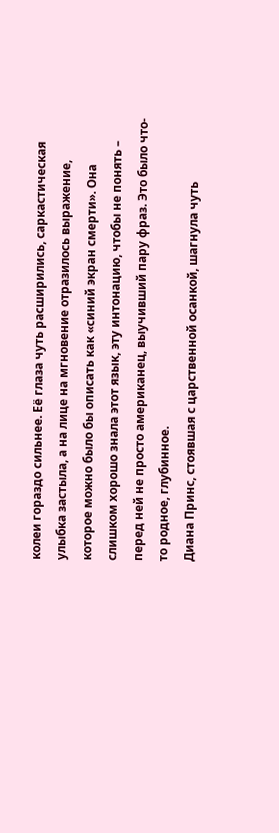колеи гораздо сильнее. Её глаза чуть расширились, саркастическая улыбка застыла, а на лице на мгновение отразилось выражение, которое можно было бы описать как «синий экран смерти». Она слишком хорошо знала этот язык, эту интонацию, чтобы не понять – перед ней не просто американец, выучивший пару фраз. Это было что-то родное, глубинное.
Диана Принс, стоявшая с царственной осанкой, шагнула чуть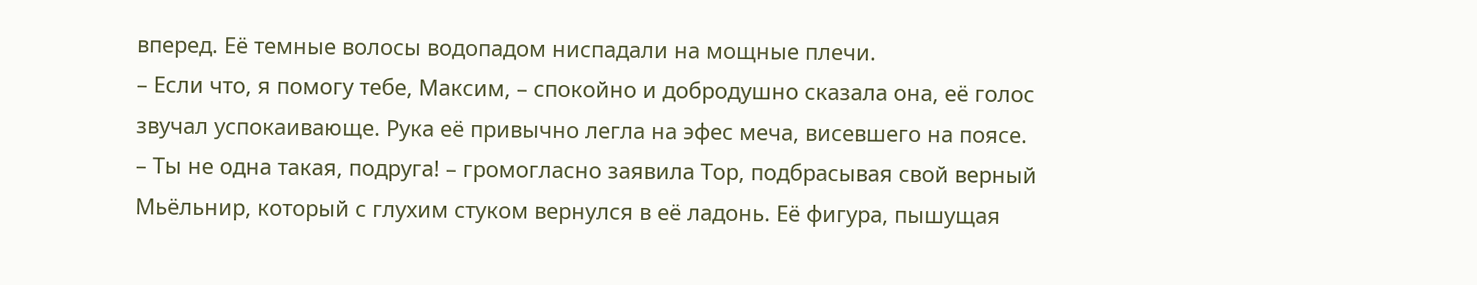вперед. Её темные волосы водопадом ниспадали на мощные плечи.
– Если что, я помогу тебе, Максим, – спокойно и добродушно сказала она, её голос звучал успокаивающе. Рука её привычно легла на эфес меча, висевшего на поясе.
– Ты не одна такая, подруга! – громогласно заявила Тор, подбрасывая свой верный Мьёльнир, который с глухим стуком вернулся в её ладонь. Её фигура, пышущая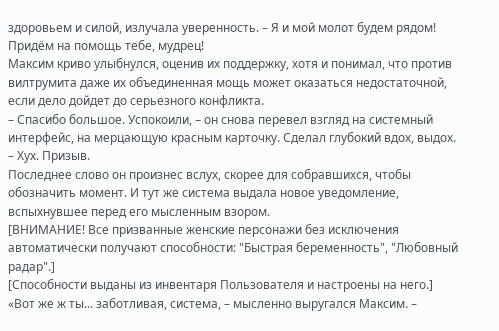здоровьем и силой, излучала уверенность. – Я и мой молот будем рядом! Придём на помощь тебе, мудрец!
Максим криво улыбнулся, оценив их поддержку, хотя и понимал, что против вилтрумита даже их объединенная мощь может оказаться недостаточной, если дело дойдет до серьезного конфликта.
– Спасибо большое. Успокоили, – он снова перевел взгляд на системный интерфейс, на мерцающую красным карточку. Сделал глубокий вдох, выдох. – Хух. Призыв.
Последнее слово он произнес вслух, скорее для собравшихся, чтобы обозначить момент. И тут же система выдала новое уведомление, вспыхнувшее перед его мысленным взором.
[ВНИМАНИЕ! Все призванные женские персонажи без исключения автоматически получают способности: "Быстрая беременность", "Любовный радар".]
[Способности выданы из инвентаря Пользователя и настроены на него.]
«Вот же ж ты... заботливая, система, – мысленно выругался Максим. –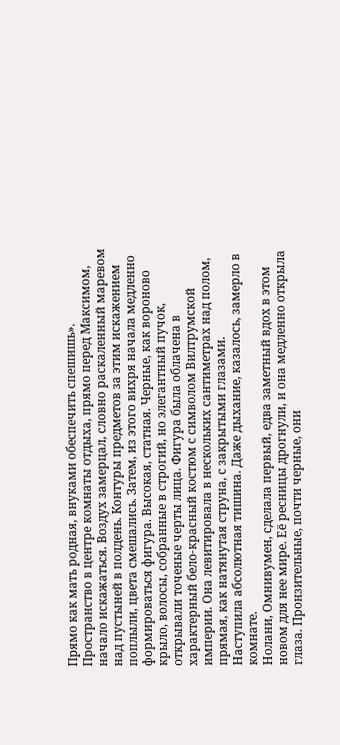Прямо как мать родная, внуками обеспечить спешишь».
Пространство в центре комнаты отдыха, прямо перед Максимом, начало искажаться. Воздух замерцал, словно раскаленный маревом над пустыней в полдень. Контуры предметов за этим искажением поплыли, цвета смешались. Затем, из этого вихря начала медленно формироваться фигура. Высокая, статная. Черные, как вороново крыло, волосы, собранные в строгий, но элегантный пучок, открывали точеные черты лица. Фигура была облачена в характерный бело-красный костюм с символом Вилтрумской империи. Она левитировала в нескольких сантиметрах над полом, прямая, как натянутая струна, с закрытыми глазами.
Наступила абсолютная тишина. Даже дыхание, казалось, замерло в комнате.
Нолани, Омнивумен, сделала первый, едва заметный вдох в этом новом для нее мире. Её ресницы дрогнули, и она медленно открыла глаза. Пронзительные, почти черные, они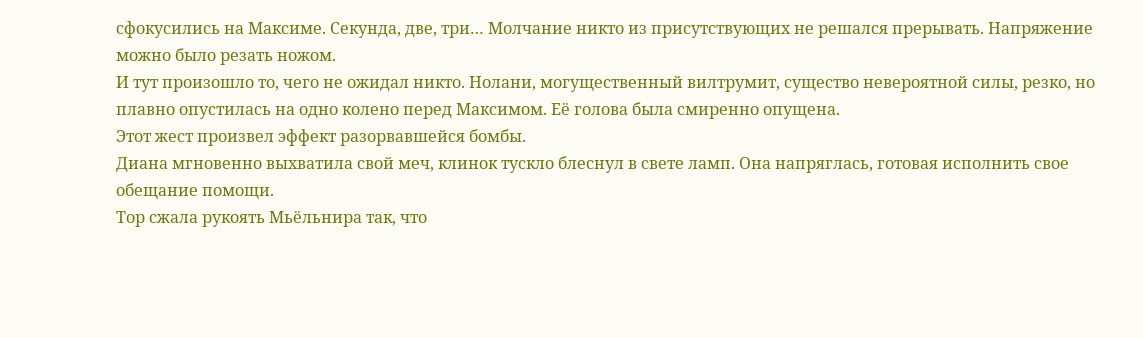сфокусились на Максиме. Секунда, две, три… Молчание никто из присутствующих не решался прерывать. Напряжение можно было резать ножом.
И тут произошло то, чего не ожидал никто. Нолани, могущественный вилтрумит, существо невероятной силы, резко, но плавно опустилась на одно колено перед Максимом. Её голова была смиренно опущена.
Этот жест произвел эффект разорвавшейся бомбы.
Диана мгновенно выхватила свой меч, клинок тускло блеснул в свете ламп. Она напряглась, готовая исполнить свое обещание помощи.
Тор сжала рукоять Мьёльнира так, что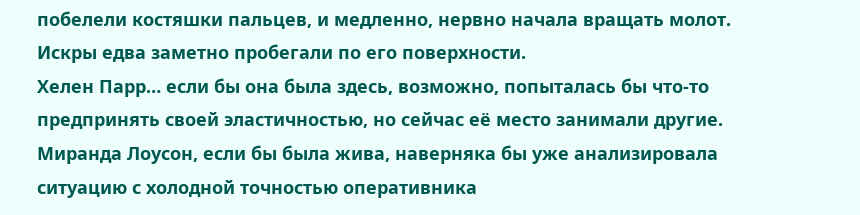побелели костяшки пальцев, и медленно, нервно начала вращать молот. Искры едва заметно пробегали по его поверхности.
Хелен Парр… если бы она была здесь, возможно, попыталась бы что-то предпринять своей эластичностью, но сейчас её место занимали другие.
Миранда Лоусон, если бы была жива, наверняка бы уже анализировала ситуацию с холодной точностью оперативника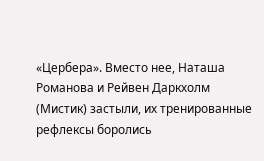«Цербера». Вместо нее, Наташа Романова и Рейвен Даркхолм (Мистик) застыли, их тренированные рефлексы боролись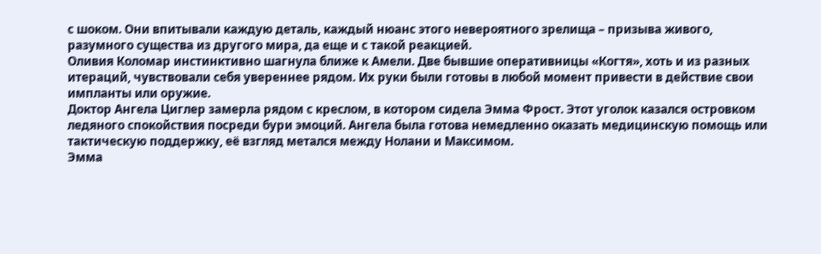с шоком. Они впитывали каждую деталь, каждый нюанс этого невероятного зрелища – призыва живого, разумного существа из другого мира, да еще и с такой реакцией.
Оливия Коломар инстинктивно шагнула ближе к Амели. Две бывшие оперативницы «Когтя», хоть и из разных итераций, чувствовали себя увереннее рядом. Их руки были готовы в любой момент привести в действие свои импланты или оружие.
Доктор Ангела Циглер замерла рядом с креслом, в котором сидела Эмма Фрост. Этот уголок казался островком ледяного спокойствия посреди бури эмоций. Ангела была готова немедленно оказать медицинскую помощь или тактическую поддержку, её взгляд метался между Нолани и Максимом.
Эмма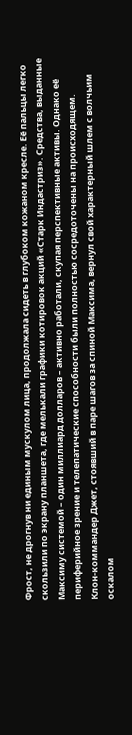Фрост, не дрогнув ни единым мускулом лица, продолжала сидеть в глубоком кожаном кресле. Её пальцы легко скользили по экрану планшета, где мелькали графики котировок акций «Старк Индастриз». Средства, выданные Максиму системой – один миллиард долларов – активно работали, скупая перспективные активы. Однако её периферийное зрение и телепатические способности были полностью сосредоточены на происходящем.
Клон-коммандер Джет, стоявший в паре шагов за спиной Максима, вернул свой характерный шлем с волчьим оскалом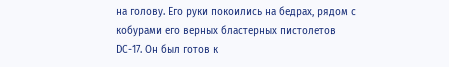на голову. Его руки покоились на бедрах, рядом с кобурами его верных бластерных пистолетов DC-17. Он был готов к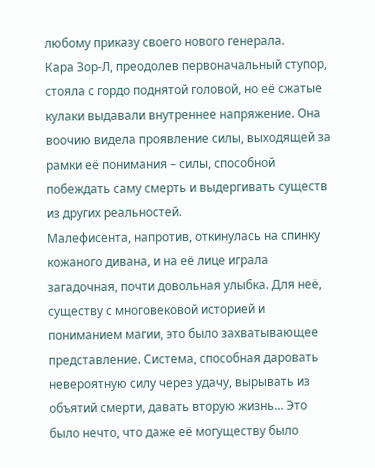любому приказу своего нового генерала.
Кара Зор-Л, преодолев первоначальный ступор, стояла с гордо поднятой головой, но её сжатые кулаки выдавали внутреннее напряжение. Она воочию видела проявление силы, выходящей за рамки её понимания – силы, способной побеждать саму смерть и выдергивать существ из других реальностей.
Малефисента, напротив, откинулась на спинку кожаного дивана, и на её лице играла загадочная, почти довольная улыбка. Для неё, существу с многовековой историей и пониманием магии, это было захватывающее представление. Система, способная даровать невероятную силу через удачу, вырывать из объятий смерти, давать вторую жизнь… Это было нечто, что даже её могуществу было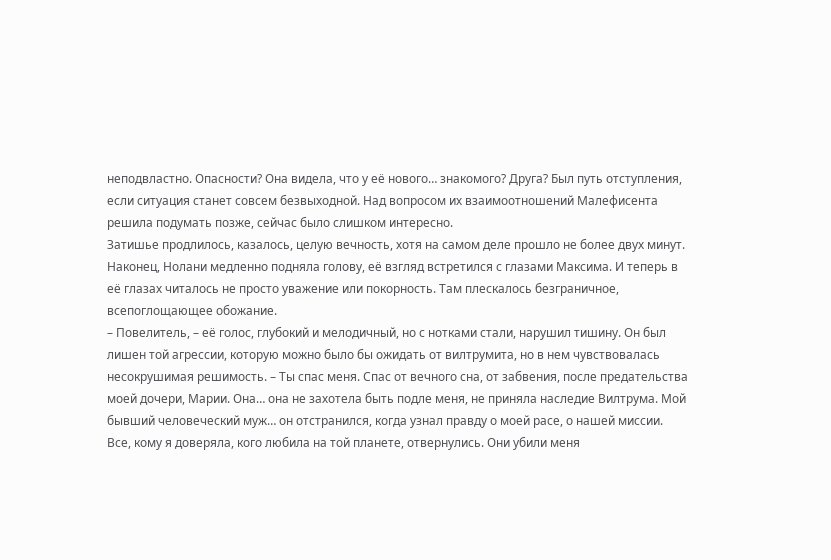неподвластно. Опасности? Она видела, что у её нового… знакомого? Друга? Был путь отступления, если ситуация станет совсем безвыходной. Над вопросом их взаимоотношений Малефисента решила подумать позже, сейчас было слишком интересно.
Затишье продлилось, казалось, целую вечность, хотя на самом деле прошло не более двух минут. Наконец, Нолани медленно подняла голову, её взгляд встретился с глазами Максима. И теперь в её глазах читалось не просто уважение или покорность. Там плескалось безграничное, всепоглощающее обожание.
– Повелитель, – её голос, глубокий и мелодичный, но с нотками стали, нарушил тишину. Он был лишен той агрессии, которую можно было бы ожидать от вилтрумита, но в нем чувствовалась несокрушимая решимость. – Ты спас меня. Спас от вечного сна, от забвения, после предательства моей дочери, Марии. Она… она не захотела быть подле меня, не приняла наследие Вилтрума. Мой бывший человеческий муж… он отстранился, когда узнал правду о моей расе, о нашей миссии. Все, кому я доверяла, кого любила на той планете, отвернулись. Они убили меня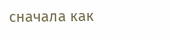сначала как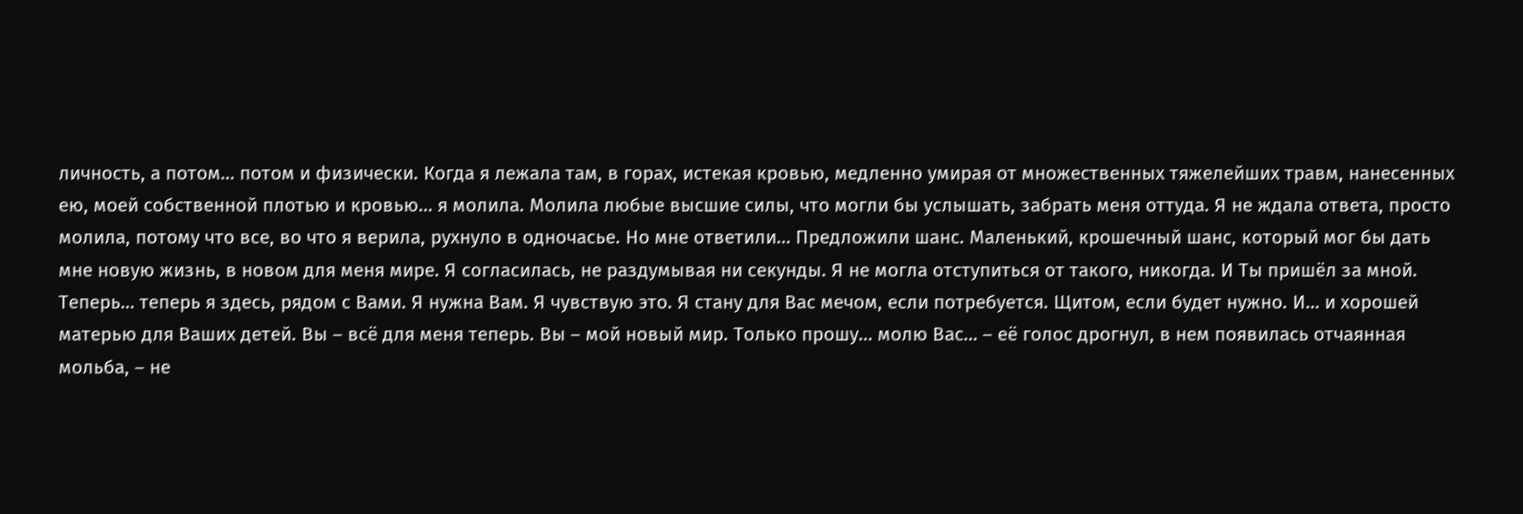личность, а потом… потом и физически. Когда я лежала там, в горах, истекая кровью, медленно умирая от множественных тяжелейших травм, нанесенных ею, моей собственной плотью и кровью… я молила. Молила любые высшие силы, что могли бы услышать, забрать меня оттуда. Я не ждала ответа, просто молила, потому что все, во что я верила, рухнуло в одночасье. Но мне ответили… Предложили шанс. Маленький, крошечный шанс, который мог бы дать мне новую жизнь, в новом для меня мире. Я согласилась, не раздумывая ни секунды. Я не могла отступиться от такого, никогда. И Ты пришёл за мной. Теперь… теперь я здесь, рядом с Вами. Я нужна Вам. Я чувствую это. Я стану для Вас мечом, если потребуется. Щитом, если будет нужно. И… и хорошей матерью для Ваших детей. Вы – всё для меня теперь. Вы – мой новый мир. Только прошу… молю Вас… – её голос дрогнул, в нем появилась отчаянная мольба, – не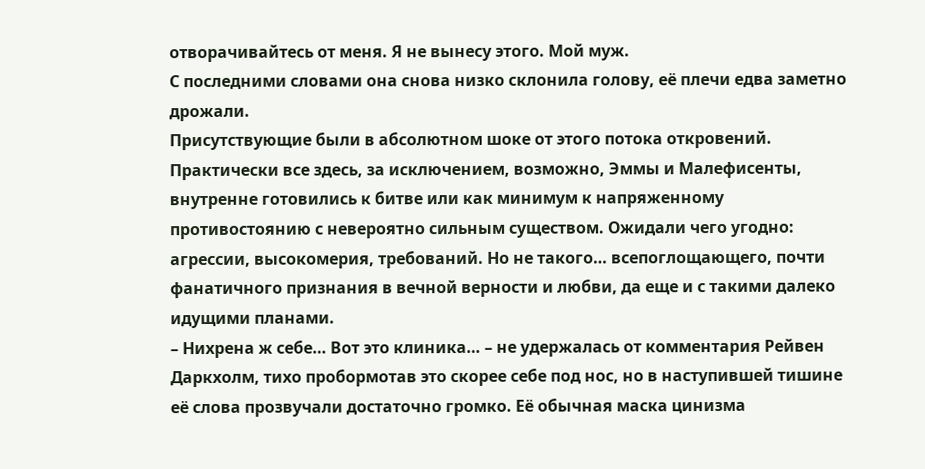отворачивайтесь от меня. Я не вынесу этого. Мой муж.
С последними словами она снова низко склонила голову, её плечи едва заметно дрожали.
Присутствующие были в абсолютном шоке от этого потока откровений. Практически все здесь, за исключением, возможно, Эммы и Малефисенты, внутренне готовились к битве или как минимум к напряженному противостоянию с невероятно сильным существом. Ожидали чего угодно: агрессии, высокомерия, требований. Но не такого… всепоглощающего, почти фанатичного признания в вечной верности и любви, да еще и с такими далеко идущими планами.
– Нихрена ж себе… Вот это клиника… – не удержалась от комментария Рейвен Даркхолм, тихо пробормотав это скорее себе под нос, но в наступившей тишине её слова прозвучали достаточно громко. Её обычная маска цинизма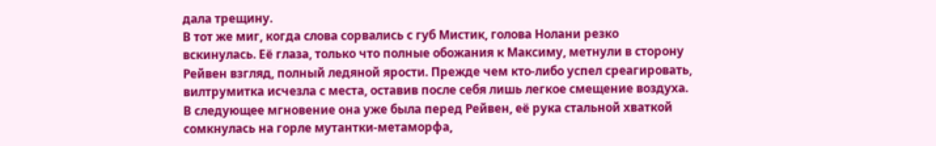дала трещину.
В тот же миг, когда слова сорвались с губ Мистик, голова Нолани резко вскинулась. Её глаза, только что полные обожания к Максиму, метнули в сторону Рейвен взгляд, полный ледяной ярости. Прежде чем кто-либо успел среагировать, вилтрумитка исчезла с места, оставив после себя лишь легкое смещение воздуха. В следующее мгновение она уже была перед Рейвен, её рука стальной хваткой сомкнулась на горле мутантки-метаморфа,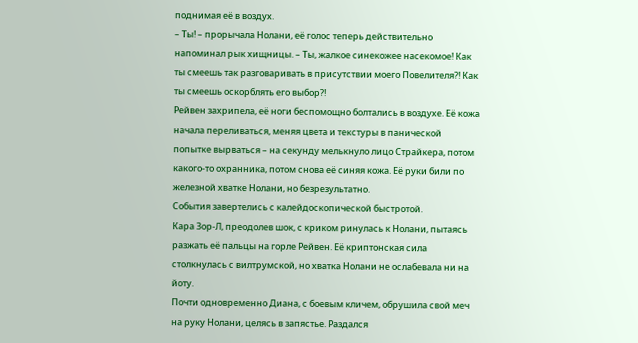поднимая её в воздух.
– Ты! – прорычала Нолани, её голос теперь действительно напоминал рык хищницы. – Ты, жалкое синекожее насекомое! Как ты смеешь так разговаривать в присутствии моего Повелителя?! Как ты смеешь оскорблять его выбор?!
Рейвен захрипела, её ноги беспомощно болтались в воздухе. Её кожа начала переливаться, меняя цвета и текстуры в панической попытке вырваться – на секунду мелькнуло лицо Страйкера, потом какого-то охранника, потом снова её синяя кожа. Её руки били по железной хватке Нолани, но безрезультатно.
События завертелись с калейдоскопической быстротой.
Кара Зор-Л, преодолев шок, с криком ринулась к Нолани, пытаясь разжать её пальцы на горле Рейвен. Её криптонская сила столкнулась с вилтрумской, но хватка Нолани не ослабевала ни на йоту.
Почти одновременно Диана, с боевым кличем, обрушила свой меч на руку Нолани, целясь в запястье. Раздался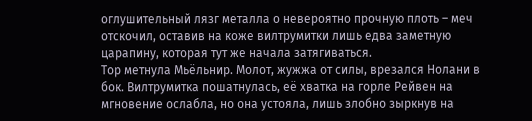оглушительный лязг металла о невероятно прочную плоть – меч отскочил, оставив на коже вилтрумитки лишь едва заметную царапину, которая тут же начала затягиваться.
Тор метнула Мьёльнир. Молот, жужжа от силы, врезался Нолани в бок. Вилтрумитка пошатнулась, её хватка на горле Рейвен на мгновение ослабла, но она устояла, лишь злобно зыркнув на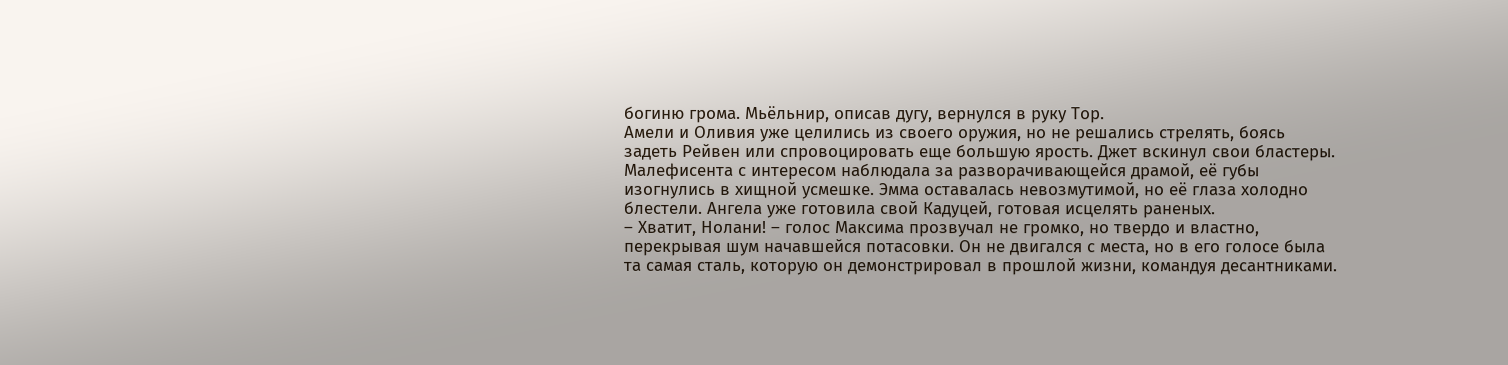богиню грома. Мьёльнир, описав дугу, вернулся в руку Тор.
Амели и Оливия уже целились из своего оружия, но не решались стрелять, боясь задеть Рейвен или спровоцировать еще большую ярость. Джет вскинул свои бластеры. Малефисента с интересом наблюдала за разворачивающейся драмой, её губы изогнулись в хищной усмешке. Эмма оставалась невозмутимой, но её глаза холодно блестели. Ангела уже готовила свой Кадуцей, готовая исцелять раненых.
– Хватит, Нолани! – голос Максима прозвучал не громко, но твердо и властно, перекрывая шум начавшейся потасовки. Он не двигался с места, но в его голосе была та самая сталь, которую он демонстрировал в прошлой жизни, командуя десантниками.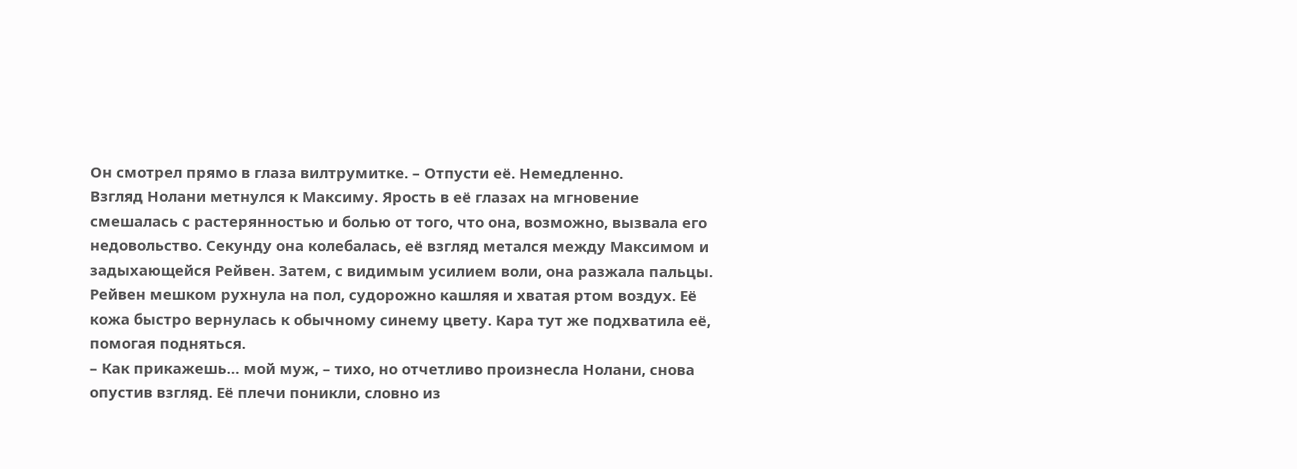Он смотрел прямо в глаза вилтрумитке. – Отпусти её. Немедленно.
Взгляд Нолани метнулся к Максиму. Ярость в её глазах на мгновение смешалась с растерянностью и болью от того, что она, возможно, вызвала его недовольство. Секунду она колебалась, её взгляд метался между Максимом и задыхающейся Рейвен. Затем, с видимым усилием воли, она разжала пальцы.
Рейвен мешком рухнула на пол, судорожно кашляя и хватая ртом воздух. Её кожа быстро вернулась к обычному синему цвету. Кара тут же подхватила её, помогая подняться.
– Как прикажешь… мой муж, – тихо, но отчетливо произнесла Нолани, снова опустив взгляд. Её плечи поникли, словно из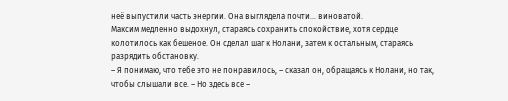неё выпустили часть энергии. Она выглядела почти… виноватой.
Максим медленно выдохнул, стараясь сохранить спокойствие, хотя сердце колотилось как бешеное. Он сделал шаг к Нолани, затем к остальным, стараясь разрядить обстановку.
– Я понимаю, что тебе это не понравилось, – сказал он, обращаясь к Нолани, но так, чтобы слышали все. – Но здесь все –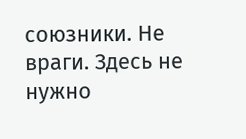союзники. Не враги. Здесь не нужно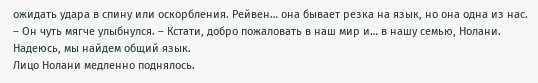ожидать удара в спину или оскорбления. Рейвен… она бывает резка на язык, но она одна из нас. – Он чуть мягче улыбнулся. – Кстати, добро пожаловать в наш мир и… в нашу семью, Нолани. Надеюсь, мы найдем общий язык.
Лицо Нолани медленно поднялось.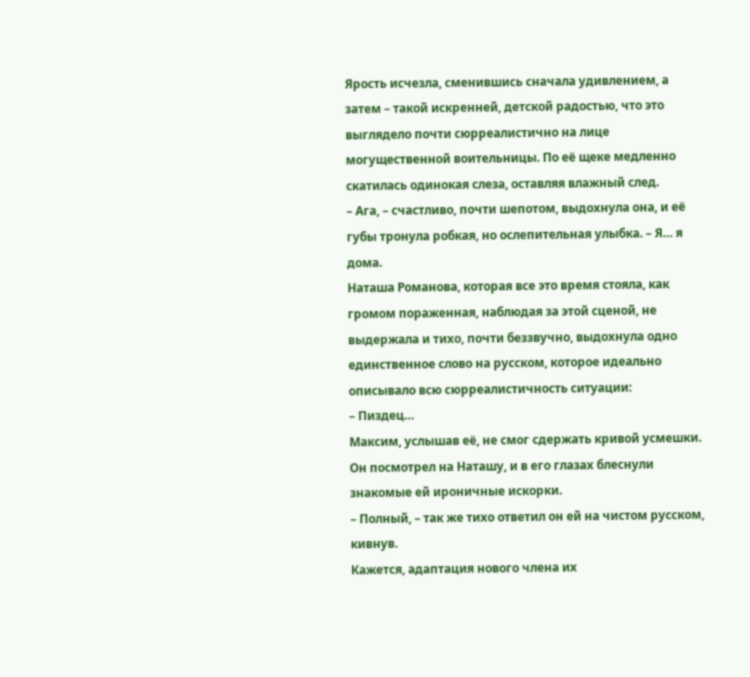Ярость исчезла, сменившись сначала удивлением, а затем – такой искренней, детской радостью, что это выглядело почти сюрреалистично на лице могущественной воительницы. По её щеке медленно скатилась одинокая слеза, оставляя влажный след.
– Ага, – счастливо, почти шепотом, выдохнула она, и её губы тронула робкая, но ослепительная улыбка. – Я… я дома.
Наташа Романова, которая все это время стояла, как громом пораженная, наблюдая за этой сценой, не выдержала и тихо, почти беззвучно, выдохнула одно единственное слово на русском, которое идеально описывало всю сюрреалистичность ситуации:
– Пиздец…
Максим, услышав её, не смог сдержать кривой усмешки. Он посмотрел на Наташу, и в его глазах блеснули знакомые ей ироничные искорки.
– Полный, – так же тихо ответил он ей на чистом русском, кивнув.
Кажется, адаптация нового члена их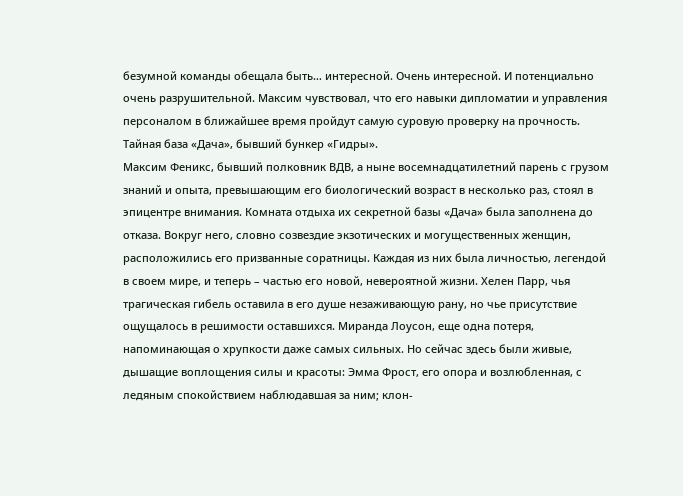безумной команды обещала быть… интересной. Очень интересной. И потенциально очень разрушительной. Максим чувствовал, что его навыки дипломатии и управления персоналом в ближайшее время пройдут самую суровую проверку на прочность.
Тайная база «Дача», бывший бункер «Гидры».
Максим Феникс, бывший полковник ВДВ, а ныне восемнадцатилетний парень с грузом знаний и опыта, превышающим его биологический возраст в несколько раз, стоял в эпицентре внимания. Комната отдыха их секретной базы «Дача» была заполнена до отказа. Вокруг него, словно созвездие экзотических и могущественных женщин, расположились его призванные соратницы. Каждая из них была личностью, легендой в своем мире, и теперь – частью его новой, невероятной жизни. Хелен Парр, чья трагическая гибель оставила в его душе незаживающую рану, но чье присутствие ощущалось в решимости оставшихся. Миранда Лоусон, еще одна потеря, напоминающая о хрупкости даже самых сильных. Но сейчас здесь были живые, дышащие воплощения силы и красоты: Эмма Фрост, его опора и возлюбленная, с ледяным спокойствием наблюдавшая за ним; клон-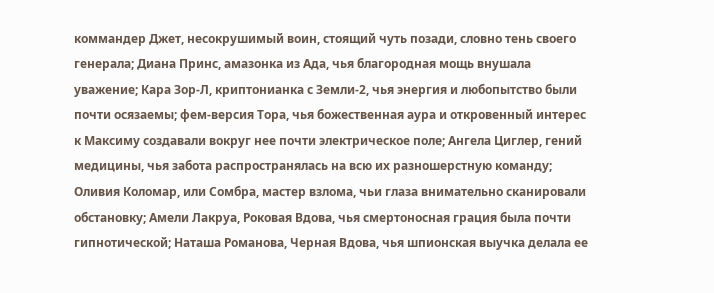коммандер Джет, несокрушимый воин, стоящий чуть позади, словно тень своего генерала; Диана Принс, амазонка из Ада, чья благородная мощь внушала уважение; Кара Зор-Л, криптонианка с Земли-2, чья энергия и любопытство были почти осязаемы; фем-версия Тора, чья божественная аура и откровенный интерес к Максиму создавали вокруг нее почти электрическое поле; Ангела Циглер, гений медицины, чья забота распространялась на всю их разношерстную команду; Оливия Коломар, или Сомбра, мастер взлома, чьи глаза внимательно сканировали обстановку; Амели Лакруа, Роковая Вдова, чья смертоносная грация была почти гипнотической; Наташа Романова, Черная Вдова, чья шпионская выучка делала ее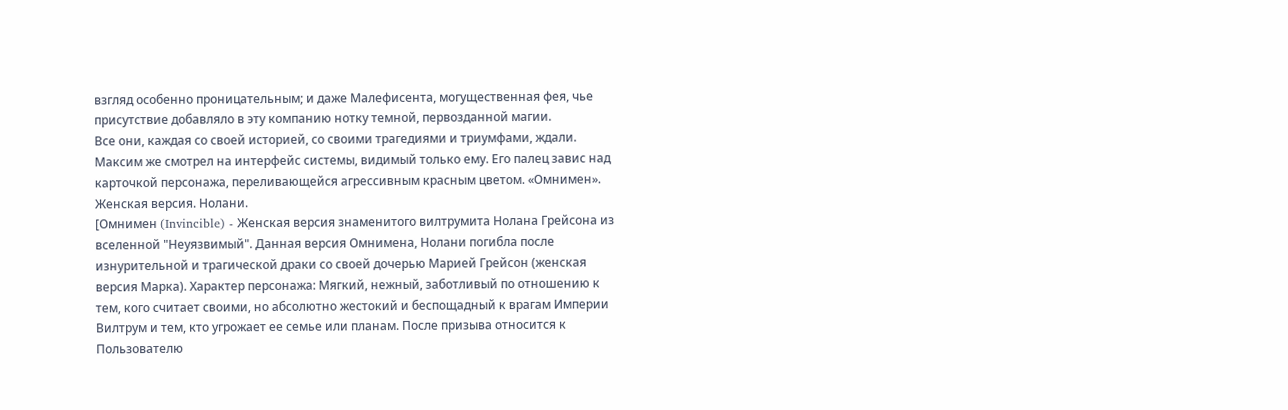взгляд особенно проницательным; и даже Малефисента, могущественная фея, чье присутствие добавляло в эту компанию нотку темной, первозданной магии.
Все они, каждая со своей историей, со своими трагедиями и триумфами, ждали. Максим же смотрел на интерфейс системы, видимый только ему. Его палец завис над карточкой персонажа, переливающейся агрессивным красным цветом. «Омнимен». Женская версия. Нолани.
[Омнимен (Invincible) - Женская версия знаменитого вилтрумита Нолана Грейсона из вселенной "Неуязвимый". Данная версия Омнимена, Нолани погибла после изнурительной и трагической драки со своей дочерью Марией Грейсон (женская версия Марка). Характер персонажа: Мягкий, нежный, заботливый по отношению к тем, кого считает своими, но абсолютно жестокий и беспощадный к врагам Империи Вилтрум и тем, кто угрожает ее семье или планам. После призыва относится к Пользователю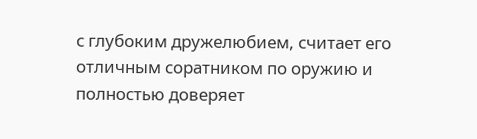с глубоким дружелюбием, считает его отличным соратником по оружию и полностью доверяет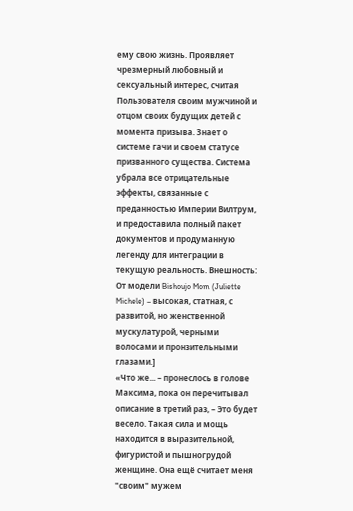ему свою жизнь. Проявляет чрезмерный любовный и сексуальный интерес, считая Пользователя своим мужчиной и отцом своих будущих детей с момента призыва. Знает о системе гачи и своем статусе призванного существа. Система убрала все отрицательные эффекты, связанные с преданностью Империи Вилтрум, и предоставила полный пакет документов и продуманную легенду для интеграции в текущую реальность. Внешность: От модели Bishoujo Mom (Juliette Michele) – высокая, статная, с развитой, но женственной мускулатурой, черными волосами и пронзительными глазами.]
«Что же... – пронеслось в голове Максима, пока он перечитывал описание в третий раз, – Это будет весело. Такая сила и мощь находится в выразительной, фигуристой и пышногрудой женщине. Она ещё считает меня "своим" мужем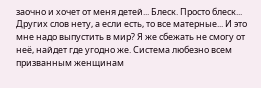заочно и хочет от меня детей... Блеск. Просто блеск... Других слов нету, а если есть, то все матерные... И это мне надо выпустить в мир? Я же сбежать не смогу от неё, найдет где угодно же. Система любезно всем призванным женщинам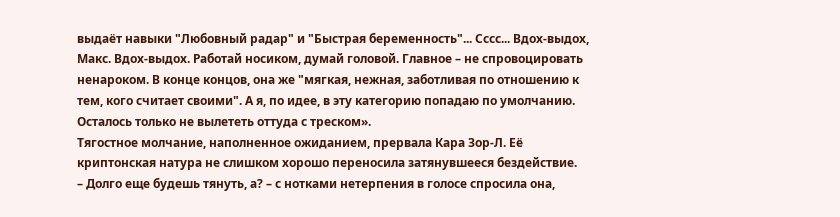выдаёт навыки "Любовный радар" и "Быстрая беременность"... Сссс... Вдох-выдох, Макс. Вдох-выдох. Работай носиком, думай головой. Главное – не спровоцировать ненароком. В конце концов, она же "мягкая, нежная, заботливая по отношению к тем, кого считает своими". А я, по идее, в эту категорию попадаю по умолчанию. Осталось только не вылететь оттуда с треском».
Тягостное молчание, наполненное ожиданием, прервала Кара Зор-Л. Её криптонская натура не слишком хорошо переносила затянувшееся бездействие.
– Долго еще будешь тянуть, а? – с нотками нетерпения в голосе спросила она,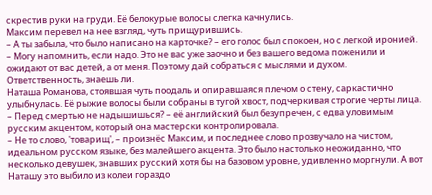скрестив руки на груди. Её белокурые волосы слегка качнулись.
Максим перевел на нее взгляд, чуть прищурившись.
– А ты забыла, что было написано на карточке? – его голос был спокоен, но с легкой иронией. – Могу напомнить, если надо. Это не вас уже заочно и без вашего ведома поженили и ожидают от вас детей, а от меня. Поэтому дай собраться с мыслями и духом. Ответственность, знаешь ли.
Наташа Романова, стоявшая чуть поодаль и опиравшаяся плечом о стену, саркастично улыбнулась. Её рыжие волосы были собраны в тугой хвост, подчеркивая строгие черты лица.
– Перед смертью не надышишься? – её английский был безупречен, с едва уловимым русским акцентом, который она мастерски контролировала.
– Не то слово, 'товарищ', – произнёс Максим, и последнее слово прозвучало на чистом, идеальном русском языке, без малейшего акцента. Это было настолько неожиданно, что несколько девушек, знавших русский хотя бы на базовом уровне, удивленно моргнули. А вот Наташу это выбило из колеи гораздо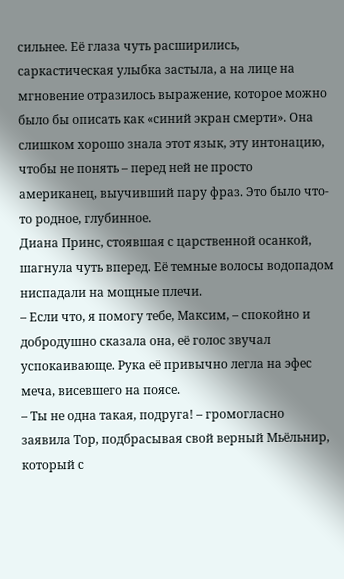сильнее. Её глаза чуть расширились, саркастическая улыбка застыла, а на лице на мгновение отразилось выражение, которое можно было бы описать как «синий экран смерти». Она слишком хорошо знала этот язык, эту интонацию, чтобы не понять – перед ней не просто американец, выучивший пару фраз. Это было что-то родное, глубинное.
Диана Принс, стоявшая с царственной осанкой, шагнула чуть вперед. Её темные волосы водопадом ниспадали на мощные плечи.
– Если что, я помогу тебе, Максим, – спокойно и добродушно сказала она, её голос звучал успокаивающе. Рука её привычно легла на эфес меча, висевшего на поясе.
– Ты не одна такая, подруга! – громогласно заявила Тор, подбрасывая свой верный Мьёльнир, который с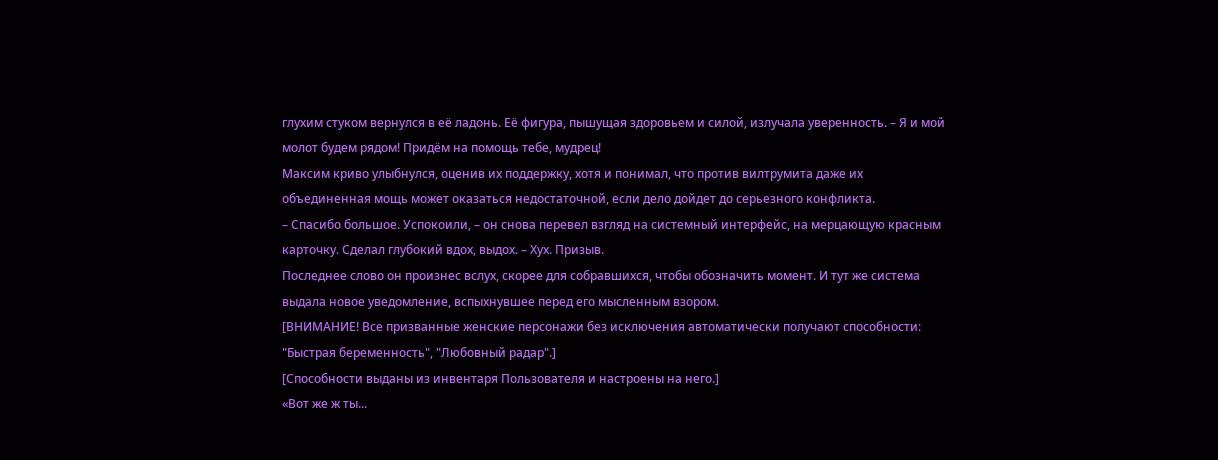глухим стуком вернулся в её ладонь. Её фигура, пышущая здоровьем и силой, излучала уверенность. – Я и мой молот будем рядом! Придём на помощь тебе, мудрец!
Максим криво улыбнулся, оценив их поддержку, хотя и понимал, что против вилтрумита даже их объединенная мощь может оказаться недостаточной, если дело дойдет до серьезного конфликта.
– Спасибо большое. Успокоили, – он снова перевел взгляд на системный интерфейс, на мерцающую красным карточку. Сделал глубокий вдох, выдох. – Хух. Призыв.
Последнее слово он произнес вслух, скорее для собравшихся, чтобы обозначить момент. И тут же система выдала новое уведомление, вспыхнувшее перед его мысленным взором.
[ВНИМАНИЕ! Все призванные женские персонажи без исключения автоматически получают способности: "Быстрая беременность", "Любовный радар".]
[Способности выданы из инвентаря Пользователя и настроены на него.]
«Вот же ж ты...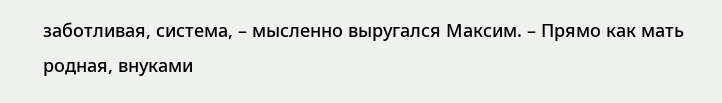заботливая, система, – мысленно выругался Максим. – Прямо как мать родная, внуками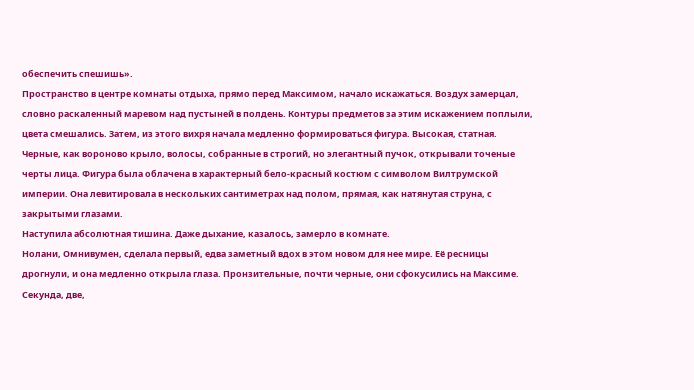обеспечить спешишь».
Пространство в центре комнаты отдыха, прямо перед Максимом, начало искажаться. Воздух замерцал, словно раскаленный маревом над пустыней в полдень. Контуры предметов за этим искажением поплыли, цвета смешались. Затем, из этого вихря начала медленно формироваться фигура. Высокая, статная. Черные, как вороново крыло, волосы, собранные в строгий, но элегантный пучок, открывали точеные черты лица. Фигура была облачена в характерный бело-красный костюм с символом Вилтрумской империи. Она левитировала в нескольких сантиметрах над полом, прямая, как натянутая струна, с закрытыми глазами.
Наступила абсолютная тишина. Даже дыхание, казалось, замерло в комнате.
Нолани, Омнивумен, сделала первый, едва заметный вдох в этом новом для нее мире. Её ресницы дрогнули, и она медленно открыла глаза. Пронзительные, почти черные, они сфокусились на Максиме. Секунда, две,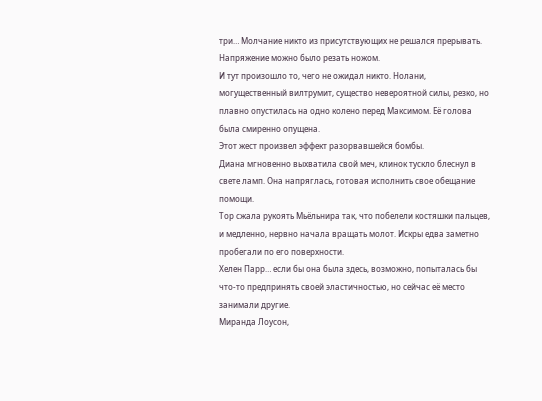три… Молчание никто из присутствующих не решался прерывать. Напряжение можно было резать ножом.
И тут произошло то, чего не ожидал никто. Нолани, могущественный вилтрумит, существо невероятной силы, резко, но плавно опустилась на одно колено перед Максимом. Её голова была смиренно опущена.
Этот жест произвел эффект разорвавшейся бомбы.
Диана мгновенно выхватила свой меч, клинок тускло блеснул в свете ламп. Она напряглась, готовая исполнить свое обещание помощи.
Тор сжала рукоять Мьёльнира так, что побелели костяшки пальцев, и медленно, нервно начала вращать молот. Искры едва заметно пробегали по его поверхности.
Хелен Парр… если бы она была здесь, возможно, попыталась бы что-то предпринять своей эластичностью, но сейчас её место занимали другие.
Миранда Лоусон,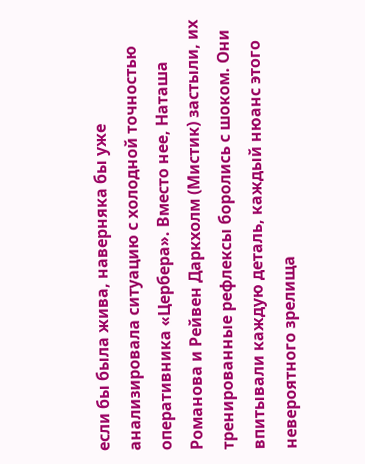если бы была жива, наверняка бы уже анализировала ситуацию с холодной точностью оперативника «Цербера». Вместо нее, Наташа Романова и Рейвен Даркхолм (Мистик) застыли, их тренированные рефлексы боролись с шоком. Они впитывали каждую деталь, каждый нюанс этого невероятного зрелища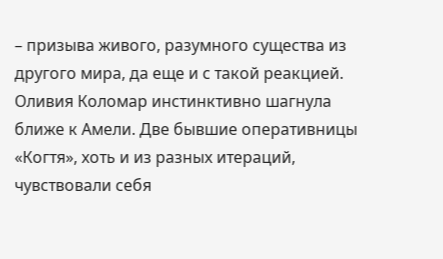– призыва живого, разумного существа из другого мира, да еще и с такой реакцией.
Оливия Коломар инстинктивно шагнула ближе к Амели. Две бывшие оперативницы «Когтя», хоть и из разных итераций, чувствовали себя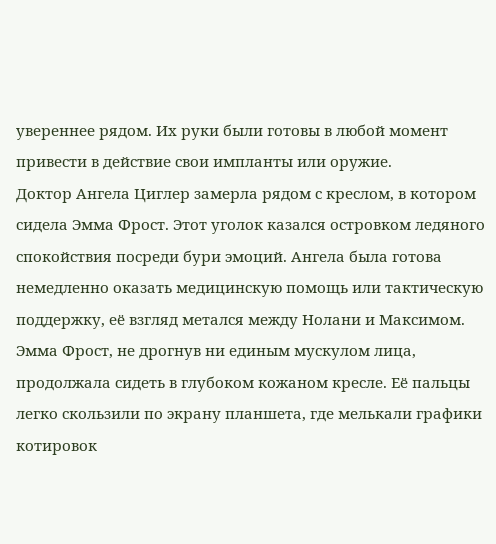увереннее рядом. Их руки были готовы в любой момент привести в действие свои импланты или оружие.
Доктор Ангела Циглер замерла рядом с креслом, в котором сидела Эмма Фрост. Этот уголок казался островком ледяного спокойствия посреди бури эмоций. Ангела была готова немедленно оказать медицинскую помощь или тактическую поддержку, её взгляд метался между Нолани и Максимом.
Эмма Фрост, не дрогнув ни единым мускулом лица, продолжала сидеть в глубоком кожаном кресле. Её пальцы легко скользили по экрану планшета, где мелькали графики котировок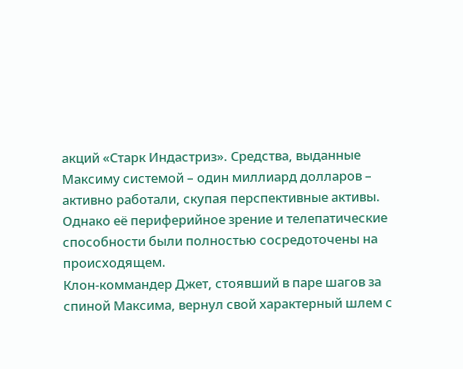акций «Старк Индастриз». Средства, выданные Максиму системой – один миллиард долларов – активно работали, скупая перспективные активы. Однако её периферийное зрение и телепатические способности были полностью сосредоточены на происходящем.
Клон-коммандер Джет, стоявший в паре шагов за спиной Максима, вернул свой характерный шлем с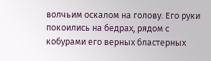волчьим оскалом на голову. Его руки покоились на бедрах, рядом с кобурами его верных бластерных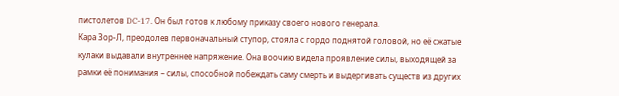пистолетов DC-17. Он был готов к любому приказу своего нового генерала.
Кара Зор-Л, преодолев первоначальный ступор, стояла с гордо поднятой головой, но её сжатые кулаки выдавали внутреннее напряжение. Она воочию видела проявление силы, выходящей за рамки её понимания – силы, способной побеждать саму смерть и выдергивать существ из других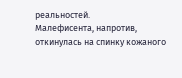реальностей.
Малефисента, напротив, откинулась на спинку кожаного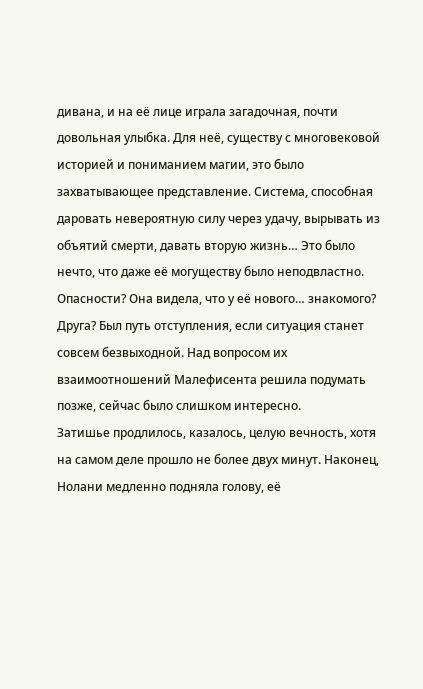дивана, и на её лице играла загадочная, почти довольная улыбка. Для неё, существу с многовековой историей и пониманием магии, это было захватывающее представление. Система, способная даровать невероятную силу через удачу, вырывать из объятий смерти, давать вторую жизнь… Это было нечто, что даже её могуществу было неподвластно. Опасности? Она видела, что у её нового… знакомого? Друга? Был путь отступления, если ситуация станет совсем безвыходной. Над вопросом их взаимоотношений Малефисента решила подумать позже, сейчас было слишком интересно.
Затишье продлилось, казалось, целую вечность, хотя на самом деле прошло не более двух минут. Наконец, Нолани медленно подняла голову, её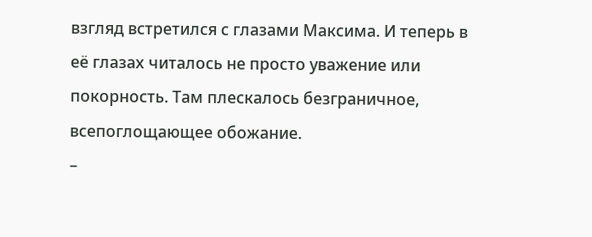взгляд встретился с глазами Максима. И теперь в её глазах читалось не просто уважение или покорность. Там плескалось безграничное, всепоглощающее обожание.
–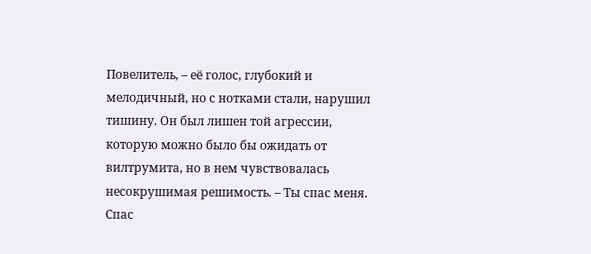Повелитель, – её голос, глубокий и мелодичный, но с нотками стали, нарушил тишину. Он был лишен той агрессии, которую можно было бы ожидать от вилтрумита, но в нем чувствовалась несокрушимая решимость. – Ты спас меня. Спас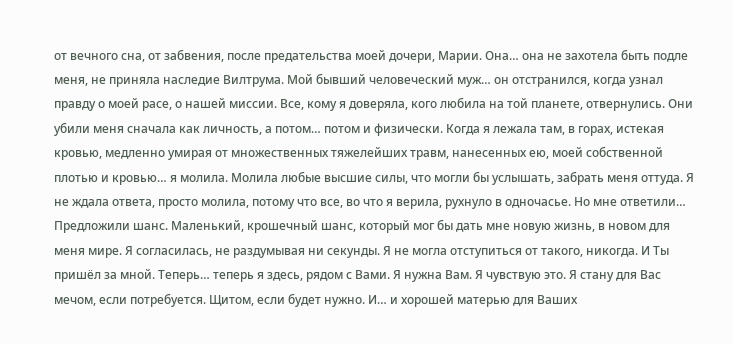от вечного сна, от забвения, после предательства моей дочери, Марии. Она… она не захотела быть подле меня, не приняла наследие Вилтрума. Мой бывший человеческий муж… он отстранился, когда узнал правду о моей расе, о нашей миссии. Все, кому я доверяла, кого любила на той планете, отвернулись. Они убили меня сначала как личность, а потом… потом и физически. Когда я лежала там, в горах, истекая кровью, медленно умирая от множественных тяжелейших травм, нанесенных ею, моей собственной плотью и кровью… я молила. Молила любые высшие силы, что могли бы услышать, забрать меня оттуда. Я не ждала ответа, просто молила, потому что все, во что я верила, рухнуло в одночасье. Но мне ответили… Предложили шанс. Маленький, крошечный шанс, который мог бы дать мне новую жизнь, в новом для меня мире. Я согласилась, не раздумывая ни секунды. Я не могла отступиться от такого, никогда. И Ты пришёл за мной. Теперь… теперь я здесь, рядом с Вами. Я нужна Вам. Я чувствую это. Я стану для Вас мечом, если потребуется. Щитом, если будет нужно. И… и хорошей матерью для Ваших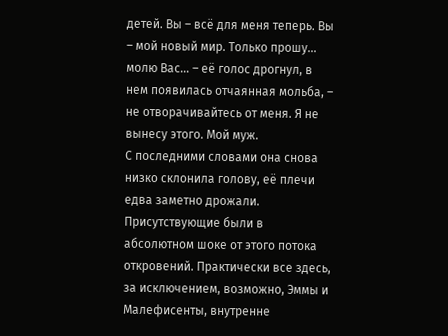детей. Вы – всё для меня теперь. Вы – мой новый мир. Только прошу… молю Вас… – её голос дрогнул, в нем появилась отчаянная мольба, – не отворачивайтесь от меня. Я не вынесу этого. Мой муж.
С последними словами она снова низко склонила голову, её плечи едва заметно дрожали.
Присутствующие были в абсолютном шоке от этого потока откровений. Практически все здесь, за исключением, возможно, Эммы и Малефисенты, внутренне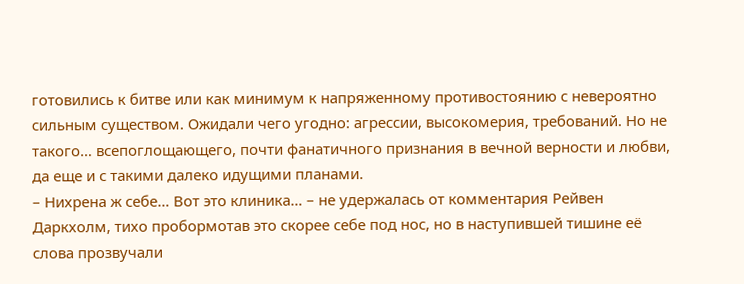готовились к битве или как минимум к напряженному противостоянию с невероятно сильным существом. Ожидали чего угодно: агрессии, высокомерия, требований. Но не такого… всепоглощающего, почти фанатичного признания в вечной верности и любви, да еще и с такими далеко идущими планами.
– Нихрена ж себе… Вот это клиника… – не удержалась от комментария Рейвен Даркхолм, тихо пробормотав это скорее себе под нос, но в наступившей тишине её слова прозвучали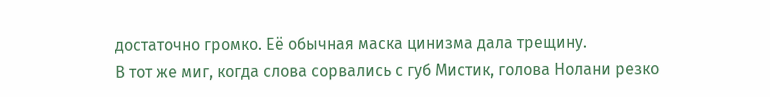достаточно громко. Её обычная маска цинизма дала трещину.
В тот же миг, когда слова сорвались с губ Мистик, голова Нолани резко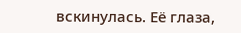вскинулась. Её глаза,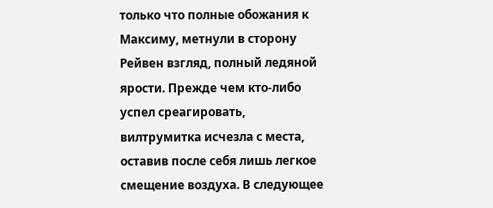только что полные обожания к Максиму, метнули в сторону Рейвен взгляд, полный ледяной ярости. Прежде чем кто-либо успел среагировать, вилтрумитка исчезла с места, оставив после себя лишь легкое смещение воздуха. В следующее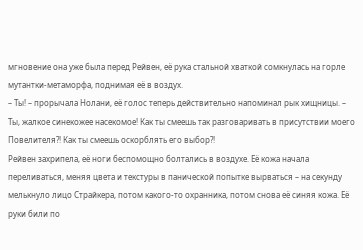мгновение она уже была перед Рейвен, её рука стальной хваткой сомкнулась на горле мутантки-метаморфа, поднимая её в воздух.
– Ты! – прорычала Нолани, её голос теперь действительно напоминал рык хищницы. – Ты, жалкое синекожее насекомое! Как ты смеешь так разговаривать в присутствии моего Повелителя?! Как ты смеешь оскорблять его выбор?!
Рейвен захрипела, её ноги беспомощно болтались в воздухе. Её кожа начала переливаться, меняя цвета и текстуры в панической попытке вырваться – на секунду мелькнуло лицо Страйкера, потом какого-то охранника, потом снова её синяя кожа. Её руки били по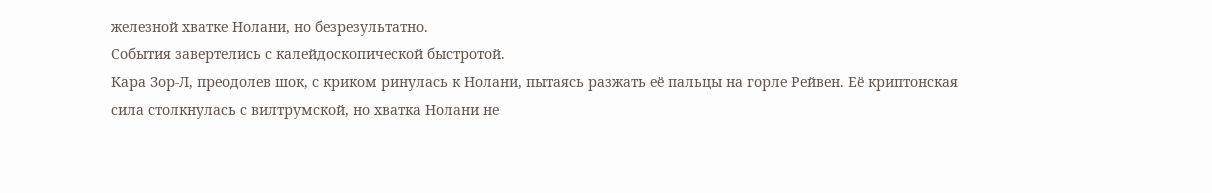железной хватке Нолани, но безрезультатно.
События завертелись с калейдоскопической быстротой.
Кара Зор-Л, преодолев шок, с криком ринулась к Нолани, пытаясь разжать её пальцы на горле Рейвен. Её криптонская сила столкнулась с вилтрумской, но хватка Нолани не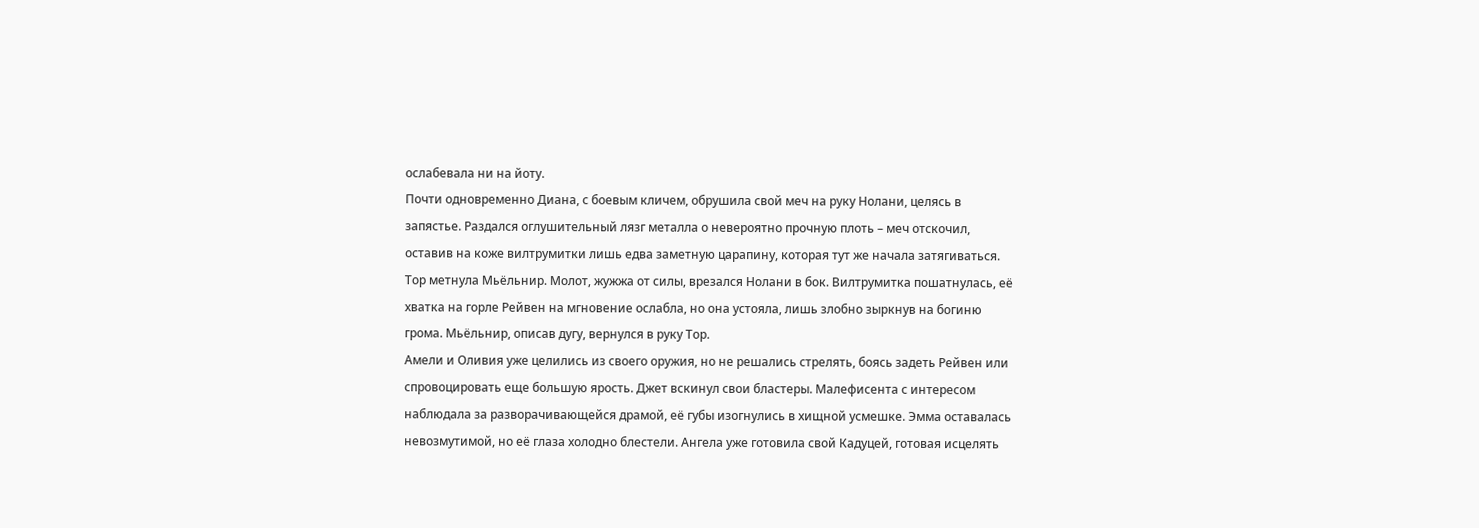ослабевала ни на йоту.
Почти одновременно Диана, с боевым кличем, обрушила свой меч на руку Нолани, целясь в запястье. Раздался оглушительный лязг металла о невероятно прочную плоть – меч отскочил, оставив на коже вилтрумитки лишь едва заметную царапину, которая тут же начала затягиваться.
Тор метнула Мьёльнир. Молот, жужжа от силы, врезался Нолани в бок. Вилтрумитка пошатнулась, её хватка на горле Рейвен на мгновение ослабла, но она устояла, лишь злобно зыркнув на богиню грома. Мьёльнир, описав дугу, вернулся в руку Тор.
Амели и Оливия уже целились из своего оружия, но не решались стрелять, боясь задеть Рейвен или спровоцировать еще большую ярость. Джет вскинул свои бластеры. Малефисента с интересом наблюдала за разворачивающейся драмой, её губы изогнулись в хищной усмешке. Эмма оставалась невозмутимой, но её глаза холодно блестели. Ангела уже готовила свой Кадуцей, готовая исцелять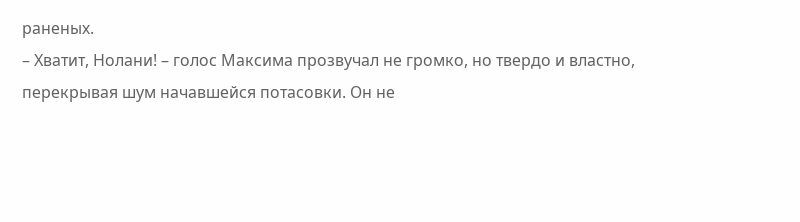раненых.
– Хватит, Нолани! – голос Максима прозвучал не громко, но твердо и властно, перекрывая шум начавшейся потасовки. Он не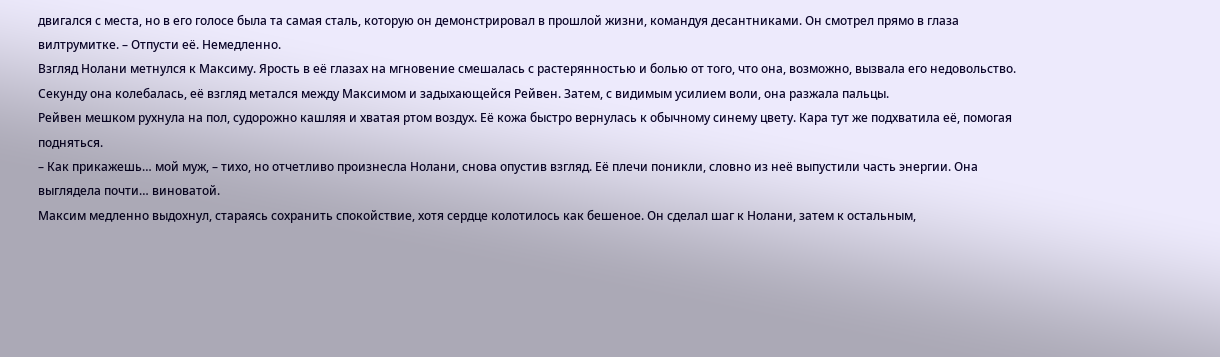двигался с места, но в его голосе была та самая сталь, которую он демонстрировал в прошлой жизни, командуя десантниками. Он смотрел прямо в глаза вилтрумитке. – Отпусти её. Немедленно.
Взгляд Нолани метнулся к Максиму. Ярость в её глазах на мгновение смешалась с растерянностью и болью от того, что она, возможно, вызвала его недовольство. Секунду она колебалась, её взгляд метался между Максимом и задыхающейся Рейвен. Затем, с видимым усилием воли, она разжала пальцы.
Рейвен мешком рухнула на пол, судорожно кашляя и хватая ртом воздух. Её кожа быстро вернулась к обычному синему цвету. Кара тут же подхватила её, помогая подняться.
– Как прикажешь… мой муж, – тихо, но отчетливо произнесла Нолани, снова опустив взгляд. Её плечи поникли, словно из неё выпустили часть энергии. Она выглядела почти… виноватой.
Максим медленно выдохнул, стараясь сохранить спокойствие, хотя сердце колотилось как бешеное. Он сделал шаг к Нолани, затем к остальным,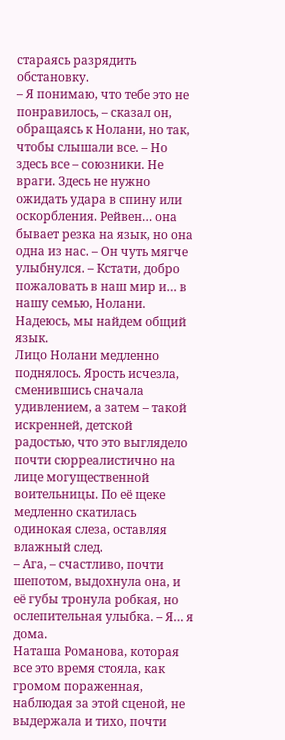стараясь разрядить обстановку.
– Я понимаю, что тебе это не понравилось, – сказал он, обращаясь к Нолани, но так, чтобы слышали все. – Но здесь все – союзники. Не враги. Здесь не нужно ожидать удара в спину или оскорбления. Рейвен… она бывает резка на язык, но она одна из нас. – Он чуть мягче улыбнулся. – Кстати, добро пожаловать в наш мир и… в нашу семью, Нолани. Надеюсь, мы найдем общий язык.
Лицо Нолани медленно поднялось. Ярость исчезла, сменившись сначала удивлением, а затем – такой искренней, детской радостью, что это выглядело почти сюрреалистично на лице могущественной воительницы. По её щеке медленно скатилась одинокая слеза, оставляя влажный след.
– Ага, – счастливо, почти шепотом, выдохнула она, и её губы тронула робкая, но ослепительная улыбка. – Я… я дома.
Наташа Романова, которая все это время стояла, как громом пораженная, наблюдая за этой сценой, не выдержала и тихо, почти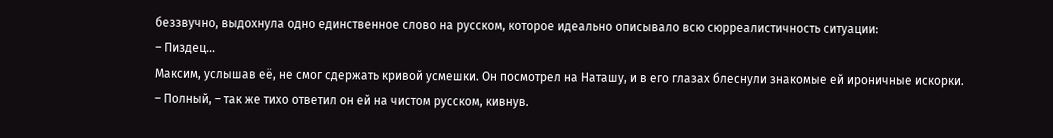беззвучно, выдохнула одно единственное слово на русском, которое идеально описывало всю сюрреалистичность ситуации:
– Пиздец…
Максим, услышав её, не смог сдержать кривой усмешки. Он посмотрел на Наташу, и в его глазах блеснули знакомые ей ироничные искорки.
– Полный, – так же тихо ответил он ей на чистом русском, кивнув.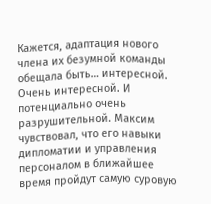Кажется, адаптация нового члена их безумной команды обещала быть… интересной. Очень интересной. И потенциально очень разрушительной. Максим чувствовал, что его навыки дипломатии и управления персоналом в ближайшее время пройдут самую суровую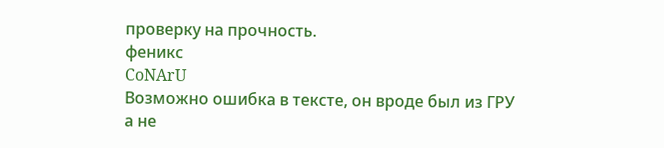проверку на прочность.
феникс
CoNArU
Возможно ошибка в тексте, он вроде был из ГРУ а не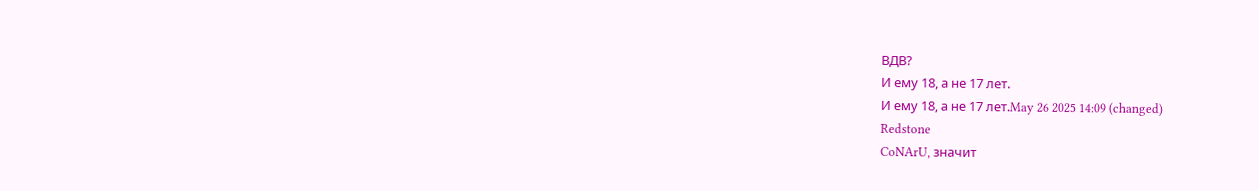ВДВ?
И ему 18, а не 17 лет.
И ему 18, а не 17 лет.May 26 2025 14:09 (changed)
Redstone
CoNArU, значит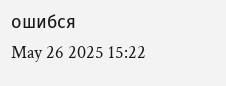ошибся
May 26 2025 15:22